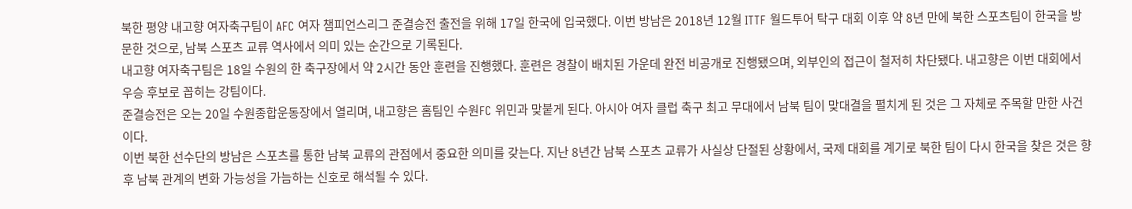북한 평양 내고향 여자축구팀이 AFC 여자 챔피언스리그 준결승전 출전을 위해 17일 한국에 입국했다. 이번 방남은 2018년 12월 ITTF 월드투어 탁구 대회 이후 약 8년 만에 북한 스포츠팀이 한국을 방문한 것으로, 남북 스포츠 교류 역사에서 의미 있는 순간으로 기록된다.
내고향 여자축구팀은 18일 수원의 한 축구장에서 약 2시간 동안 훈련을 진행했다. 훈련은 경찰이 배치된 가운데 완전 비공개로 진행됐으며, 외부인의 접근이 철저히 차단됐다. 내고향은 이번 대회에서 우승 후보로 꼽히는 강팀이다.
준결승전은 오는 20일 수원종합운동장에서 열리며, 내고향은 홈팀인 수원FC 위민과 맞붙게 된다. 아시아 여자 클럽 축구 최고 무대에서 남북 팀이 맞대결을 펼치게 된 것은 그 자체로 주목할 만한 사건이다.
이번 북한 선수단의 방남은 스포츠를 통한 남북 교류의 관점에서 중요한 의미를 갖는다. 지난 8년간 남북 스포츠 교류가 사실상 단절된 상황에서, 국제 대회를 계기로 북한 팀이 다시 한국을 찾은 것은 향후 남북 관계의 변화 가능성을 가늠하는 신호로 해석될 수 있다.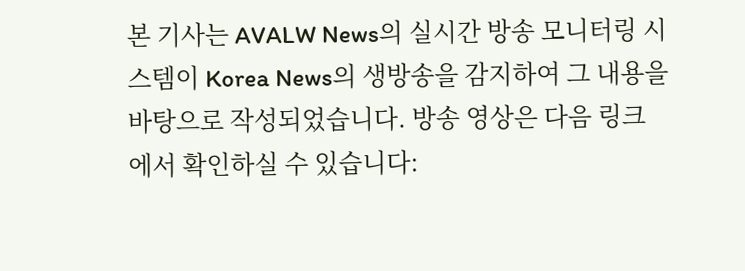본 기사는 AVALW News의 실시간 방송 모니터링 시스템이 Korea News의 생방송을 감지하여 그 내용을 바탕으로 작성되었습니다. 방송 영상은 다음 링크에서 확인하실 수 있습니다: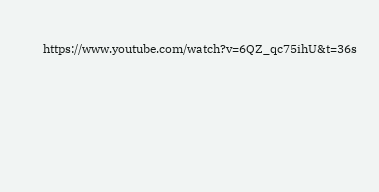https://www.youtube.com/watch?v=6QZ_qc75ihU&t=36s